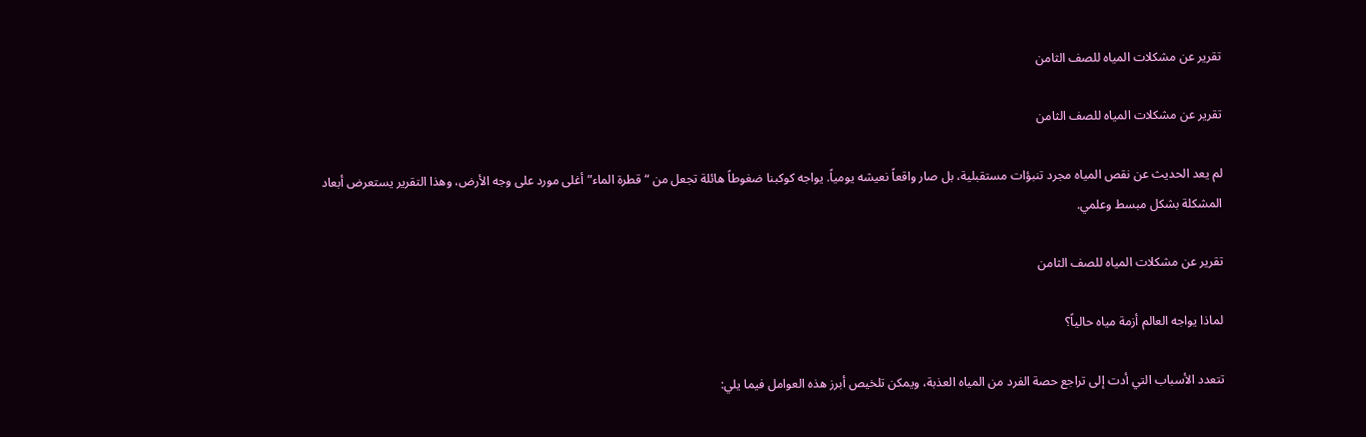تقرير عن مشكلات المياه للصف الثامن

تقرير عن مشكلات المياه للصف الثامن

لم يعد الحديث عن نقص المياه مجرد تنبؤات مستقبلية، بل صار واقعاً نعيشه يومياً. يواجه كوكبنا ضغوطاً هائلة تجعل من “قطرة الماء” أغلى مورد على وجه الأرض، وهذا التقرير يستعرض أبعاد المشكلة بشكل مبسط وعلمي.

تقرير عن مشكلات المياه للصف الثامن

لماذا يواجه العالم أزمة مياه حالياً؟

تتعدد الأسباب التي أدت إلى تراجع حصة الفرد من المياه العذبة، ويمكن تلخيص أبرز هذه العوامل فيما يلي: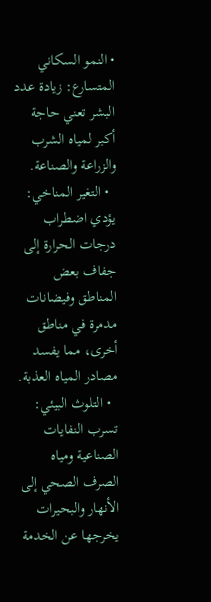• النمو السكاني المتسارع: زيادة عدد البشر تعني حاجة أكبر لمياه الشرب والزراعة والصناعة.
  • التغير المناخي: يؤدي اضطراب درجات الحرارة إلى جفاف بعض المناطق وفيضانات مدمرة في مناطق أخرى، مما يفسد مصادر المياه العذبة.
  • التلوث البيئي: تسرب النفايات الصناعية ومياه الصرف الصحي إلى الأنهار والبحيرات يخرجها عن الخدمة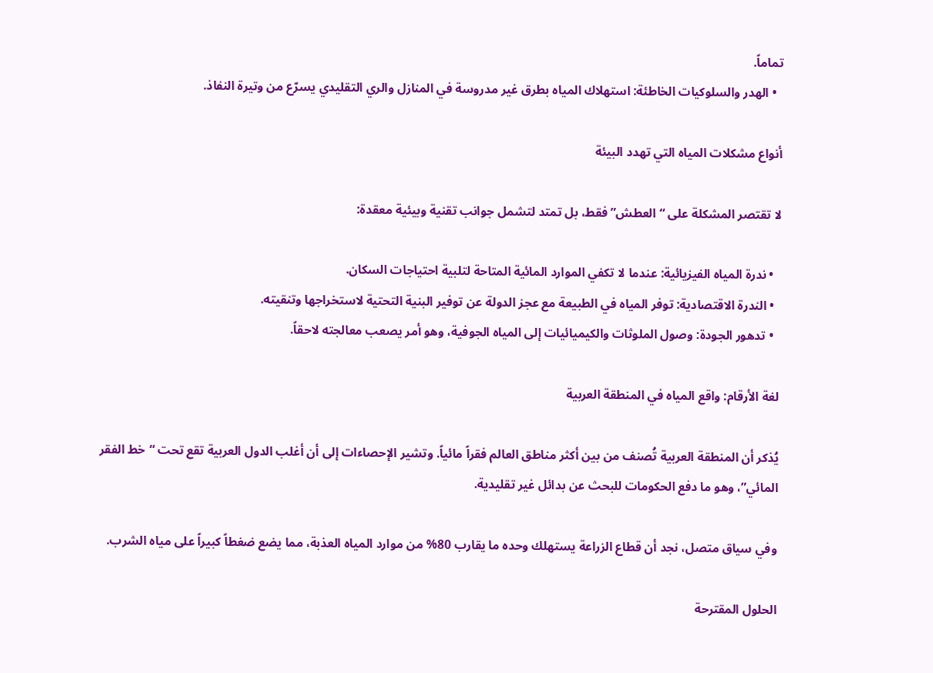تماماً.
  • الهدر والسلوكيات الخاطئة: استهلاك المياه بطرق غير مدروسة في المنازل والري التقليدي يسرّع من وتيرة النفاذ.

أنواع مشكلات المياه التي تهدد البيئة

لا تقتصر المشكلة على “العطش” فقط، بل تمتد لتشمل جوانب تقنية وبيئية معقدة:

  • ندرة المياه الفيزيائية: عندما لا تكفي الموارد المائية المتاحة لتلبية احتياجات السكان.
  • الندرة الاقتصادية: توفر المياه في الطبيعة مع عجز الدولة عن توفير البنية التحتية لاستخراجها وتنقيته.
  • تدهور الجودة: وصول الملوثات والكيميائيات إلى المياه الجوفية، وهو أمر يصعب معالجته لاحقاً.

لغة الأرقام: واقع المياه في المنطقة العربية

يُذكر أن المنطقة العربية تُصنف من بين أكثر مناطق العالم فقراً مائياً. وتشير الإحصاءات إلى أن أغلب الدول العربية تقع تحت “خط الفقر المائي”، وهو ما دفع الحكومات للبحث عن بدائل غير تقليدية.

وفي سياق متصل، نجد أن قطاع الزراعة يستهلك وحده ما يقارب 80% من موارد المياه العذبة، مما يضع ضغطاً كبيراً على مياه الشرب.

الحلول المقترحة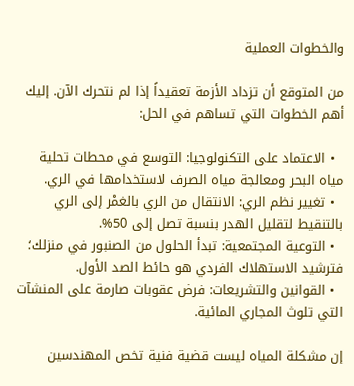والخطوات العملية

من المتوقع أن تزداد الأزمة تعقيداً إذا لم نتحرك الآن. إليك أهم الخطوات التي تساهم في الحل:

  • الاعتماد على التكنولوجيا: التوسع في محطات تحلية مياه البحر ومعالجة مياه الصرف لاستخدامها في الري.
  • تغيير نظم الري: الانتقال من الري بالغمْر إلى الري بالتنقيط لتقليل الهدر بنسبة تصل إلى 50%.
  • التوعية المجتمعية: تبدأ الحلول من الصنبور في منزلك؛ فترشيد الاستهلاك الفردي هو حائط الصد الأول.
  • القوانين والتشريعات: فرض عقوبات صارمة على المنشآت التي تلوث المجاري المائية.

إن مشكلة المياه ليست قضية فنية تخص المهندسين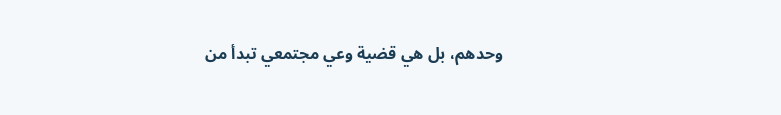وحدهم، بل هي قضية وعي مجتمعي تبدأ من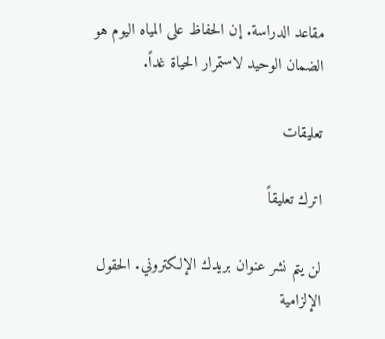مقاعد الدراسة. إن الحفاظ على المياه اليوم هو الضمان الوحيد لاستمرار الحياة غداً.

تعليقات

اترك تعليقاً

لن يتم نشر عنوان بريدك الإلكتروني. الحقول الإلزامية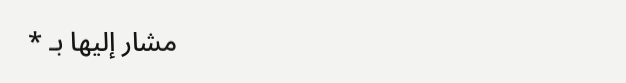مشار إليها بـ *